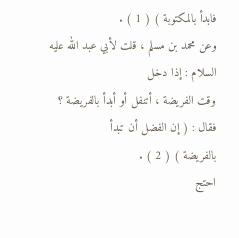فابدأ بالمكتوبة ) ( 1 ) .
وعن محمد بن مسلم ، قلت لأبي عبد الله عليه السلام : إذا دخل
وقت الفريضة ، أتنفل أو أبدأ بالفريضة ؟ فقال : ( إن الفضل أن تبدأ
بالفريضة ) ( 2 ) .
احتج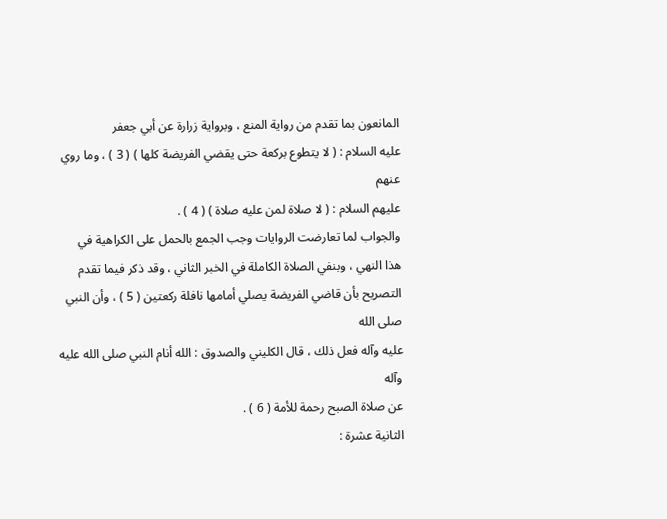المانعون بما تقدم من رواية المنع ، وبرواية زرارة عن أبي جعفر
عليه السلام : ( لا يتطوع بركعة حتى يقضي الفريضة كلها ) ( 3 ) ، وما روي عنهم
عليهم السلام : ( لا صلاة لمن عليه صلاة ) ( 4 ) .
والجواب لما تعارضت الروايات وجب الجمع بالحمل على الكراهية في
هذا النهي ، وبنفي الصلاة الكاملة في الخبر الثاني ، وقد ذكر فيما تقدم
التصريح بأن قاضي الفريضة يصلي أمامها نافلة ركعتين ( 5 ) ، وأن النبي صلى الله
عليه وآله فعل ذلك ، قال الكليني والصدوق : الله أنام النبي صلى الله عليه وآله
عن صلاة الصبح رحمة للأمة ( 6 ) .
الثانية عشرة :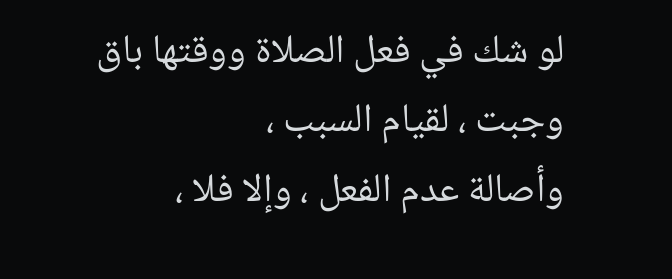لو شك في فعل الصلاة ووقتها باق وجبت ، لقيام السبب ،
وأصالة عدم الفعل ، وإلا فلا ،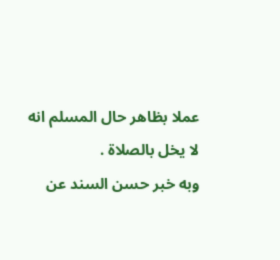عملا بظاهر حال المسلم انه لا يخل بالصلاة .
وبه خبر حسن السند عن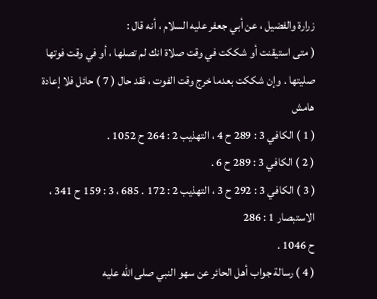زرارة والفضيل ، عن أبي جعفر عليه السلام ، أنه قال :
( متى استيقنت أو شككت في وقت صلاة انك لم تصلها ، أو في وقت فوتها
صليتها . وإن شككت بعدما خرج وقت الفوت ، فقد حال ( 7 ) حائل فلا إعادة
هامش
( 1 ) الكافي 3 : 289 ح 4 ، التهذيب 2 : 264 ح 1052 .
( 2 ) الكافي 3 : 289 ح 6 .
( 3 ) الكافي 3 : 292 ح 3 ، التهذيب 2 : 172 . 685 ، 3 : 159 ح 341 ، الاستبصار 1 : 286
ح 1046 .
( 4 ) رسالة جواب أهل الحائر عن سهو النبي صلى الله عليه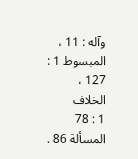وآله : 11 ، المبسوط 1 : 127 ، الخلاف
1 : 78 المسألة 86 .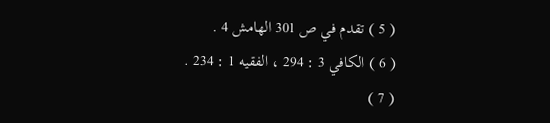( 5 ) تقدم في ص 301 الهامش 4 .
( 6 ) الكافي 3 : 294 ، الفقيه 1 : 234 .
( 7 )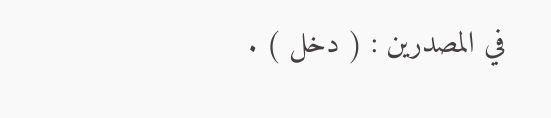في المصدرين : ( دخل ) .